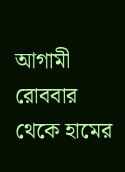আগামী রোববার থেকে হামের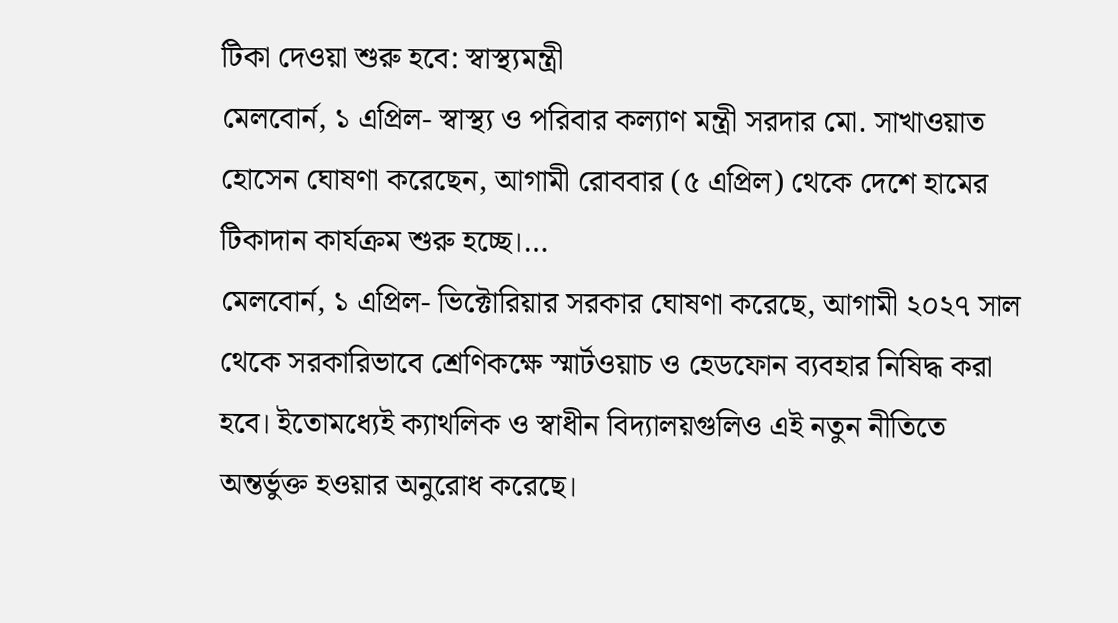টিকা দেওয়া শুরু হবে: স্বাস্থ্যমন্ত্রী
মেলবোর্ন, ১ এপ্রিল- স্বাস্থ্য ও পরিবার কল্যাণ মন্ত্রী সরদার মো. সাখাওয়াত হোসেন ঘোষণা করেছেন, আগামী রোববার (৫ এপ্রিল) থেকে দেশে হামের টিকাদান কার্যক্রম শুরু হচ্ছে।…
মেলবোর্ন, ১ এপ্রিল- ভিক্টোরিয়ার সরকার ঘোষণা করেছে, আগামী ২০২৭ সাল থেকে সরকারিভাবে শ্রেণিকক্ষে স্মার্টওয়াচ ও হেডফোন ব্যবহার নিষিদ্ধ করা হবে। ইতোমধ্যেই ক্যাথলিক ও স্বাধীন বিদ্যালয়গুলিও এই নতুন নীতিতে অন্তর্ভুক্ত হওয়ার অনুরোধ করেছে।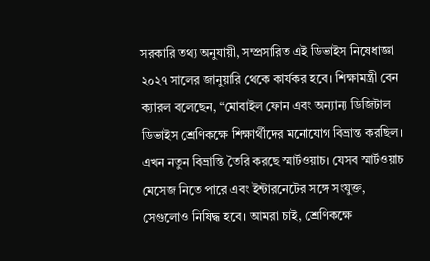সরকারি তথ্য অনুযায়ী, সম্প্রসারিত এই ডিভাইস নিষেধাজ্ঞা ২০২৭ সালের জানুয়ারি থেকে কার্যকর হবে। শিক্ষামন্ত্রী বেন ক্যারল বলেছেন, “মোবাইল ফোন এবং অন্যান্য ডিজিটাল ডিভাইস শ্রেণিকক্ষে শিক্ষার্থীদের মনোযোগ বিভ্রান্ত করছিল। এখন নতুন বিভ্রান্তি তৈরি করছে স্মার্টওয়াচ। যেসব স্মার্টওয়াচ মেসেজ নিতে পারে এবং ইন্টারনেটের সঙ্গে সংযুক্ত, সেগুলোও নিষিদ্ধ হবে। আমরা চাই, শ্রেণিকক্ষে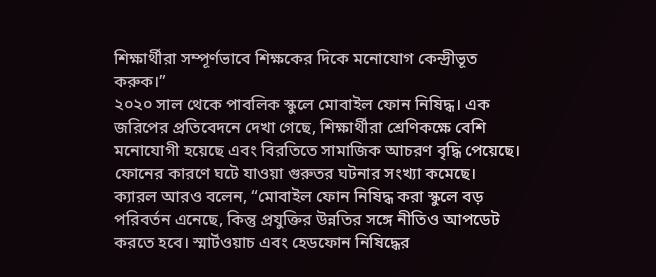শিক্ষার্থীরা সম্পূর্ণভাবে শিক্ষকের দিকে মনোযোগ কেন্দ্রীভূত করুক।”
২০২০ সাল থেকে পাবলিক স্কুলে মোবাইল ফোন নিষিদ্ধ। এক জরিপের প্রতিবেদনে দেখা গেছে, শিক্ষার্থীরা শ্রেণিকক্ষে বেশি মনোযোগী হয়েছে এবং বিরতিতে সামাজিক আচরণ বৃদ্ধি পেয়েছে। ফোনের কারণে ঘটে যাওয়া গুরুতর ঘটনার সংখ্যা কমেছে।
ক্যারল আরও বলেন, “মোবাইল ফোন নিষিদ্ধ করা স্কুলে বড় পরিবর্তন এনেছে, কিন্তু প্রযুক্তির উন্নতির সঙ্গে নীতিও আপডেট করতে হবে। স্মার্টওয়াচ এবং হেডফোন নিষিদ্ধের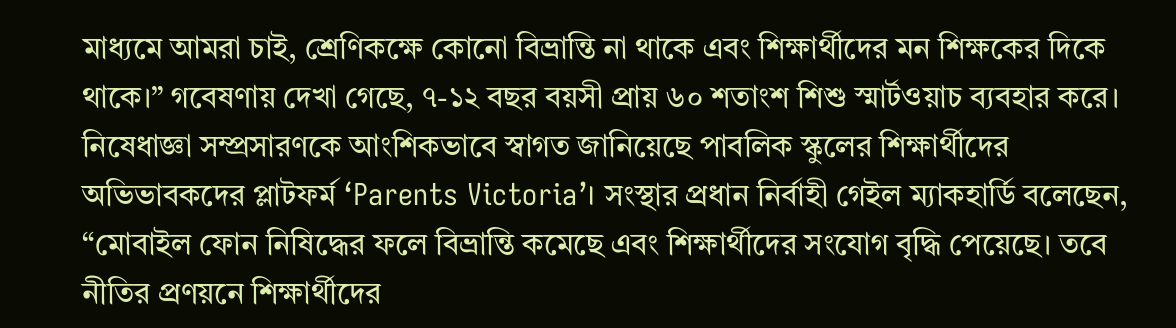মাধ্যমে আমরা চাই, শ্রেণিকক্ষে কোনো বিভ্রান্তি না থাকে এবং শিক্ষার্থীদের মন শিক্ষকের দিকে থাকে।” গবেষণায় দেখা গেছে, ৭-১২ বছর বয়সী প্রায় ৬০ শতাংশ শিশু স্মার্টওয়াচ ব্যবহার করে।
নিষেধাজ্ঞা সম্প্রসারণকে আংশিকভাবে স্বাগত জানিয়েছে পাবলিক স্কুলের শিক্ষার্থীদের অভিভাবকদের প্লাটফর্ম ‘Parents Victoria’। সংস্থার প্রধান নির্বাহী গেইল ম্যাকহার্ডি বলেছেন, “মোবাইল ফোন নিষিদ্ধের ফলে বিভ্রান্তি কমেছে এবং শিক্ষার্থীদের সংযোগ বৃদ্ধি পেয়েছে। তবে নীতির প্রণয়নে শিক্ষার্থীদের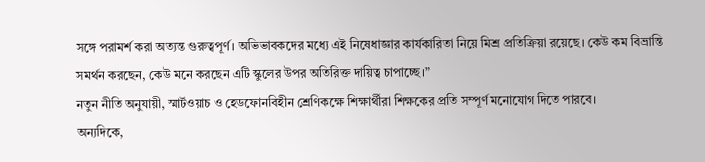সঙ্গে পরামর্শ করা অত্যন্ত গুরুত্বপূর্ণ। অভিভাবকদের মধ্যে এই নিষেধাজ্ঞার কার্যকারিতা নিয়ে মিশ্র প্রতিক্রিয়া রয়েছে। কেউ কম বিভ্রান্তি সমর্থন করছেন, কেউ মনে করছেন এটি স্কুলের উপর অতিরিক্ত দায়িত্ব চাপাচ্ছে।”
নতুন নীতি অনুযায়ী, স্মার্টওয়াচ ও হেডফোনবিহীন শ্রেণিকক্ষে শিক্ষার্থীরা শিক্ষকের প্রতি সম্পূর্ণ মনোযোগ দিতে পারবে।
অন্যদিকে,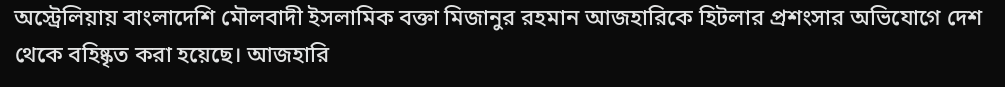অস্ট্রেলিয়ায় বাংলাদেশি মৌলবাদী ইসলামিক বক্তা মিজানুর রহমান আজহারিকে হিটলার প্রশংসার অভিযোগে দেশ থেকে বহিষ্কৃত করা হয়েছে। আজহারি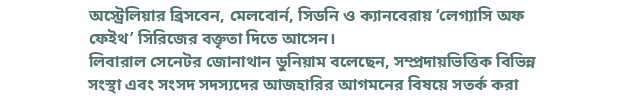অস্ট্রেলিয়ার ব্রিসবেন, মেলবোর্ন, সিডনি ও ক্যানবেরায় ‘লেগ্যাসি অফ ফেইথ’ সিরিজের বক্তৃতা দিতে আসেন।
লিবারাল সেনেটর জোনাথান ডুনিয়াম বলেছেন, সম্প্রদায়ভিত্তিক বিভিন্ন সংস্থা এবং সংসদ সদস্যদের আজহারির আগমনের বিষয়ে সতর্ক করা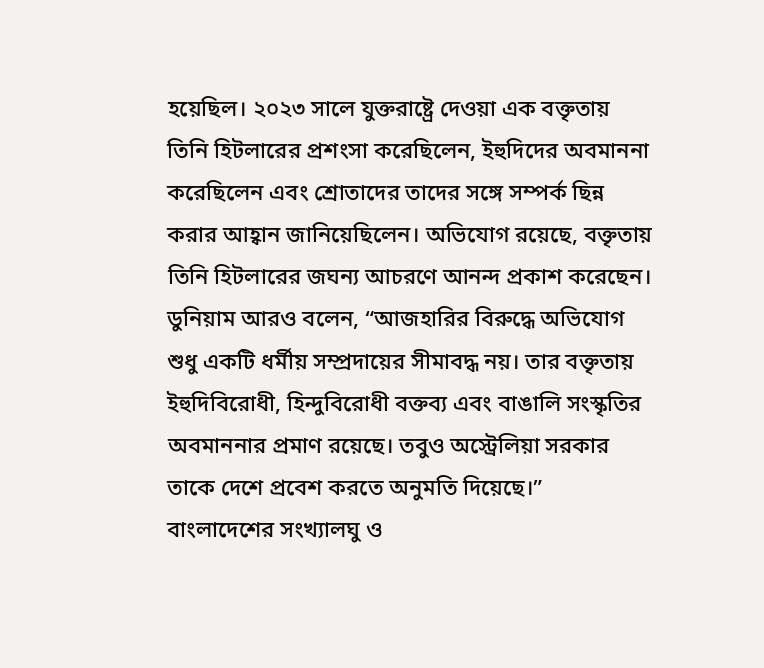হয়েছিল। ২০২৩ সালে যুক্তরাষ্ট্রে দেওয়া এক বক্তৃতায় তিনি হিটলারের প্রশংসা করেছিলেন, ইহুদিদের অবমাননা করেছিলেন এবং শ্রোতাদের তাদের সঙ্গে সম্পর্ক ছিন্ন করার আহ্বান জানিয়েছিলেন। অভিযোগ রয়েছে, বক্তৃতায় তিনি হিটলারের জঘন্য আচরণে আনন্দ প্রকাশ করেছেন।
ডুনিয়াম আরও বলেন, “আজহারির বিরুদ্ধে অভিযোগ শুধু একটি ধর্মীয় সম্প্রদায়ের সীমাবদ্ধ নয়। তার বক্তৃতায় ইহুদিবিরোধী, হিন্দুবিরোধী বক্তব্য এবং বাঙালি সংস্কৃতির অবমাননার প্রমাণ রয়েছে। তবুও অস্ট্রেলিয়া সরকার তাকে দেশে প্রবেশ করতে অনুমতি দিয়েছে।”
বাংলাদেশের সংখ্যালঘু ও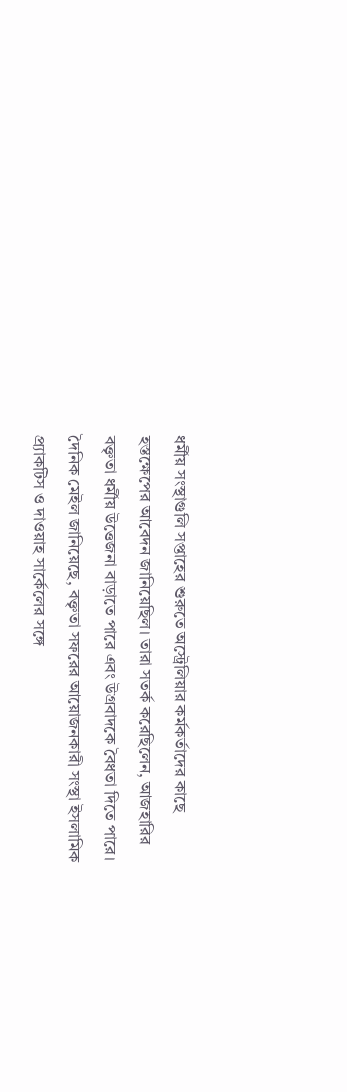ধর্মীয় সংস্থাগুলি সপ্তাহের শুরুতে অস্ট্রেলিয়ার কর্মকর্তাদের কাছে হস্তক্ষেপের আবেদন জানিয়েছিল। তারা সতর্ক করেছিলেন, আজহারির বক্তৃতা ধর্মীয় উত্তেজনা বাড়াতে পারে এবং উগ্রবাদকে বৈধতা দিতে পারে।
দৈনিক মেইল জানিয়েছে, বক্তৃতা সফরের আয়োজনকারী সংস্থা ইসলামিক প্র্যাকটিস ও দাওয়াহ সার্কেলের সঙ্গে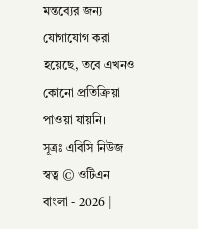মন্তব্যের জন্য যোগাযোগ করা হয়েছে, তবে এখনও কোনো প্রতিক্রিয়া পাওয়া যায়নি।
সূত্রঃ এবিসি নিউজ
স্বত্ব © ওটিএন বাংলা - 2026 |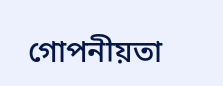গোপনীয়তা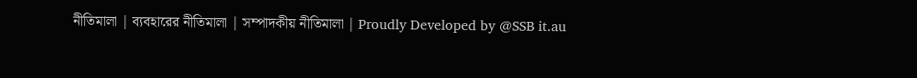নীতিমালা | ব্যবহারের নীতিমালা | সম্পাদকীয় নীতিমালা | Proudly Developed by @SSB it.au